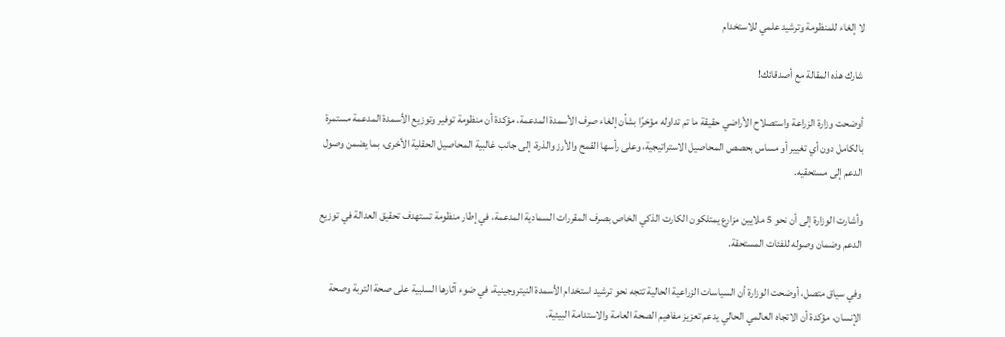لا إلغاء للمنظومة وترشيد علمي للاستخدام

شارك هذه المقالة مع أصدقائك!

أوضحت وزارة الزراعة واستصلاح الأراضي حقيقة ما تم تداوله مؤخرًا بشأن إلغاء صرف الأسمدة المدعمة، مؤكدة أن منظومة توفير وتوزيع الأسمدة المدعمة مستمرة بالكامل دون أي تغيير أو مساس بحصص المحاصيل الاستراتيجية، وعلى رأسها القمح والأرز والذرة، إلى جانب غالبية المحاصيل الحقلية الأخرى، بما يضمن وصول الدعم إلى مستحقيه.

وأشارت الوزارة إلى أن نحو 5 ملايين مزارع يمتلكون الكارت الذكي الخاص بصرف المقررات السمادية المدعمة، في إطار منظومة تستهدف تحقيق العدالة في توزيع الدعم وضمان وصوله للفئات المستحقة.

وفي سياق متصل، أوضحت الوزارة أن السياسات الزراعية الحالية تتجه نحو ترشيد استخدام الأسمدة النيتروجينية، في ضوء آثارها السلبية على صحة التربة وصحة الإنسان، مؤكدة أن الاتجاه العالمي الحالي يدعم تعزيز مفاهيم الصحة العامة والاستدامة البيئية.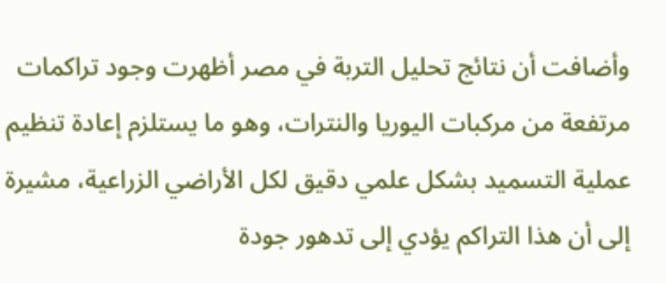وأضافت أن نتائج تحليل التربة في مصر أظهرت وجود تراكمات مرتفعة من مركبات اليوريا والنترات، وهو ما يستلزم إعادة تنظيم عملية التسميد بشكل علمي دقيق لكل الأراضي الزراعية، مشيرة إلى أن هذا التراكم يؤدي إلى تدهور جودة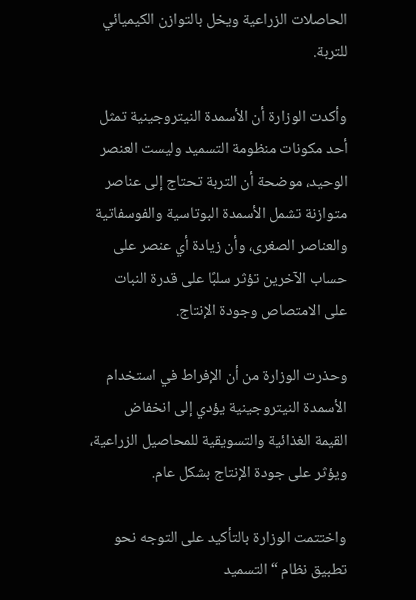الحاصلات الزراعية ويخل بالتوازن الكيميائي للتربة.

وأكدت الوزارة أن الأسمدة النيتروجينية تمثل أحد مكونات منظومة التسميد وليست العنصر الوحيد، موضحة أن التربة تحتاج إلى عناصر متوازنة تشمل الأسمدة البوتاسية والفوسفاتية والعناصر الصغرى، وأن زيادة أي عنصر على حساب الآخرين تؤثر سلبًا على قدرة النبات على الامتصاص وجودة الإنتاج.

وحذرت الوزارة من أن الإفراط في استخدام الأسمدة النيتروجينية يؤدي إلى انخفاض القيمة الغذائية والتسويقية للمحاصيل الزراعية، ويؤثر على جودة الإنتاج بشكل عام.

واختتمت الوزارة بالتأكيد على التوجه نحو تطبيق نظام “التسميد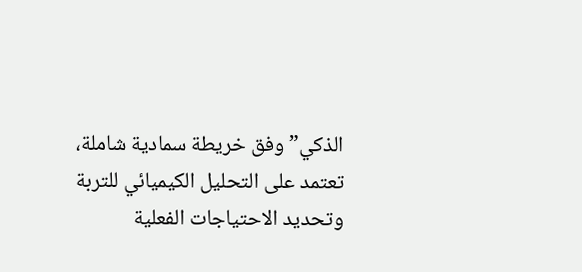الذكي” وفق خريطة سمادية شاملة، تعتمد على التحليل الكيميائي للتربة وتحديد الاحتياجات الفعلية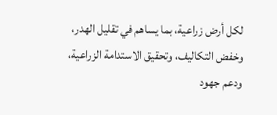لكل أرض زراعية، بما يساهم في تقليل الهدر، وخفض التكاليف، وتحقيق الاستدامة الزراعية، ودعم جهود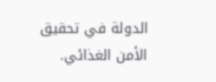الدولة في تحقيق الأمن الغذائي.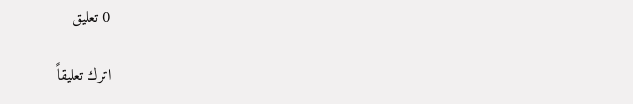0 تعليق

اترك تعليقاً